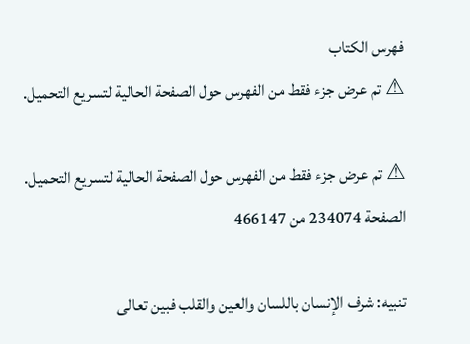فهرس الكتاب
⚠ تم عرض جزء فقط من الفهرس حول الصفحة الحالية لتسريع التحميل.

⚠ تم عرض جزء فقط من الفهرس حول الصفحة الحالية لتسريع التحميل.
الصفحة 234074 من 466147

تنبيه: شرف الإنسان باللسان والعين والقلب فبين تعالى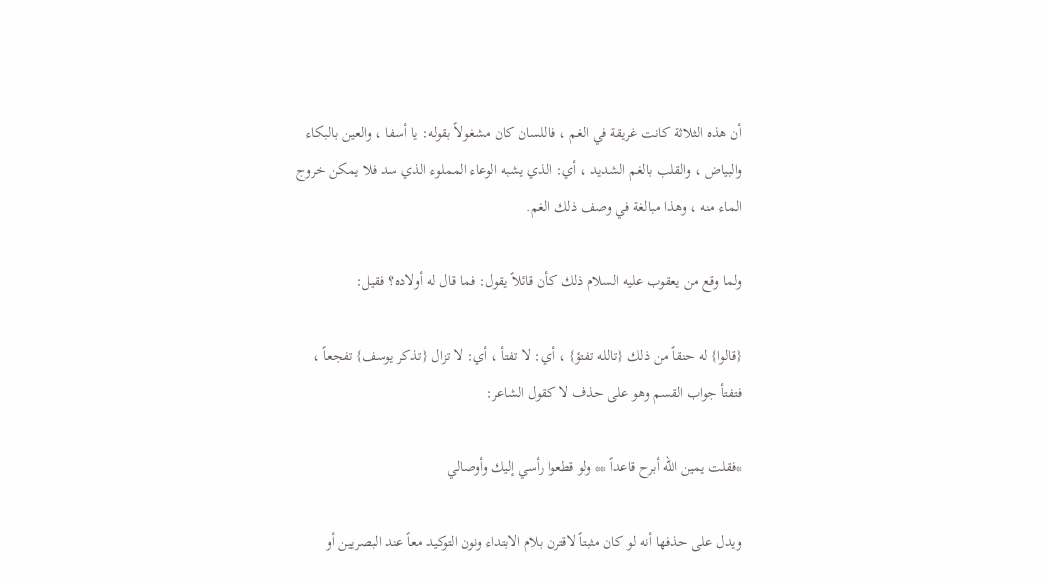أن هذه الثلاثة كانت غريقة في الغم ، فاللسان كان مشغولاً بقوله: يا أسفا ، والعين بالبكاء والبياض ، والقلب بالغم الشديد ، أي: الذي يشبه الوعاء المملوء الذي سد فلا يمكن خروج الماء منه ، وهذا مبالغة في وصف ذلك الغم.

ولما وقع من يعقوب عليه السلام ذلك كأن قائلاً يقول: فما قال له أولاده؟ فقيل:

{قالوا} له حنقاً من ذلك {تالله تفتؤ} ، أي: لا تفتأ ، أي: لا تزال {تذكر يوسف} تفجعاً ، فتفتأ جواب القسم وهو على حذف لا كقول الشاعر:

*فقلت يمين الله أبرح قاعداً ** ولو قطعوا رأسي إليك وأوصالي

ويدل على حذفها أنه لو كان مثبتاً لاقترن بلام الابتداء ونون التوكيد معاً عند البصريين أو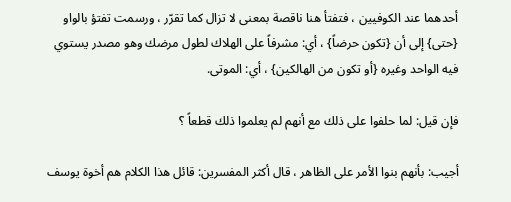أحدهما عند الكوفيين ، فتفتأ هنا ناقصة بمعنى لا تزال كما تقرّر ، ورسمت تفتؤ بالواو {حتى} إلى أن {تكون حرضاً} ، أي: مشرفاً على الهلاك لطول مرضك وهو مصدر يستوي فيه الواحد وغيره {أو تكون من الهالكين} ، أي: الموتى.

فإن قيل: لما حلفوا على ذلك مع أنهم لم يعلموا ذلك قطعاً ؟

أجيب: بأنهم بنوا الأمر على الظاهر ، قال أكثر المفسرين: قائل هذا الكلام هم أخوة يوسف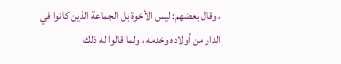، وقال بعضهم: ليس الأخوة بل الجماعة الذين كانوا في الدار من أولاده وخدمه ، ولما قالوا له ذلك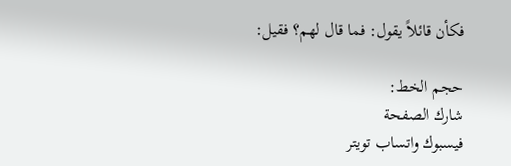فكأن قائلاً يقول: فما قال لهم؟ فقيل:

حجم الخط:
شارك الصفحة
فيسبوك واتساب تويتر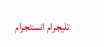تليجرام انستجرام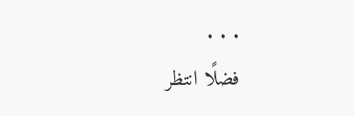. . .
فضلًا انتظر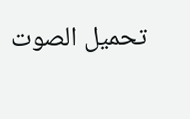تحميل الصوت